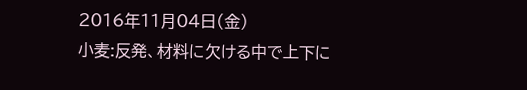2016年11月04日(金)
小麦:反発、材料に欠ける中で上下に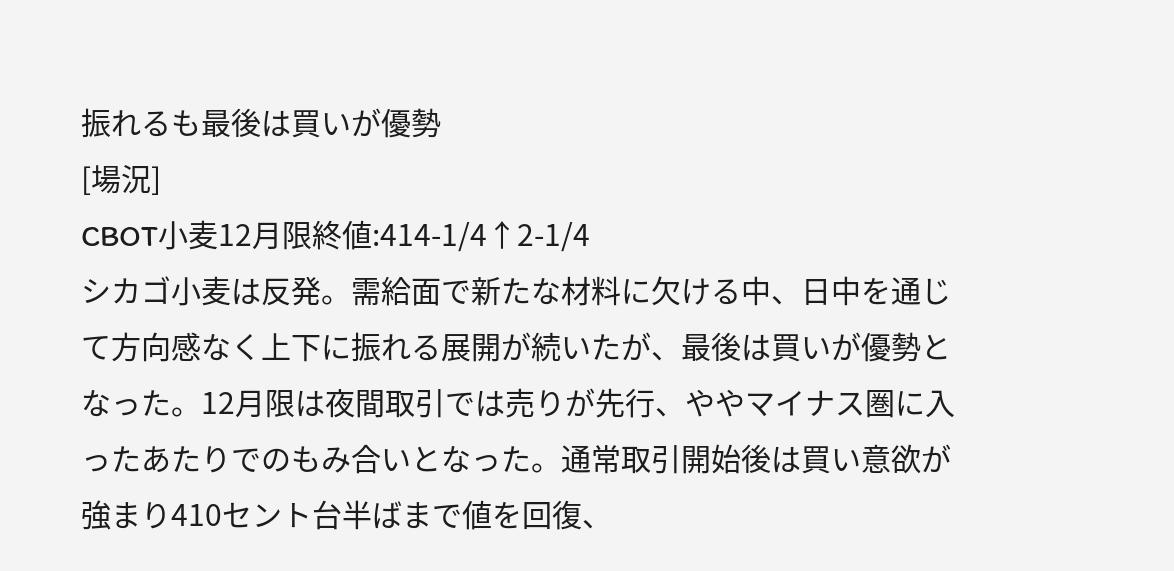振れるも最後は買いが優勢
[場況]
CBOT小麦12月限終値:414-1/4↑2-1/4
シカゴ小麦は反発。需給面で新たな材料に欠ける中、日中を通じて方向感なく上下に振れる展開が続いたが、最後は買いが優勢となった。12月限は夜間取引では売りが先行、ややマイナス圏に入ったあたりでのもみ合いとなった。通常取引開始後は買い意欲が強まり410セント台半ばまで値を回復、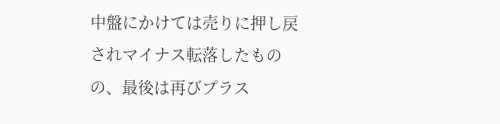中盤にかけては売りに押し戻されマイナス転落したものの、最後は再びプラス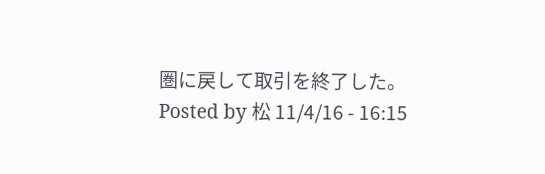圏に戻して取引を終了した。
Posted by 松 11/4/16 - 16:15